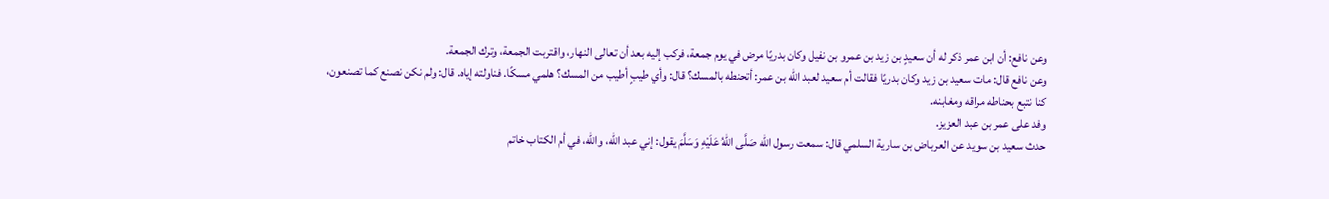وعن نافع: أن ابن عمر ذكر له أن سعيدٍ بن زيد بن عمرو بن نفيل وكان بدريًا مرض في يوم جمعة، فركب إليه بعد أن تعالى النهار، واقتربت الجمعة، وترك الجمعة.
وعن نافع قال: مات سعيد بن زيد وكان بدريًا فقالت أم سعيد لعبد الله بن عمر: أتحنطه بالمسك؟ قال: وأي طيبٍ أطيب من المسك؟ هلمي مسكًا. فناولته إياه. قال: ولم نكن نصنع كما تصنعون، كنا نتبع بحناطه مراقه ومغابنه.
وفد على عمر بن عبد العزيز.
حدث سعيد بن سويد عن العرباض بن سارية السلمي قال: سمعت رسول الله صَلَّى اللهُ عَلَيْهِ وَسَلَّمَ يقول: إني عبد الله، والله، في أم الكتاب خاتم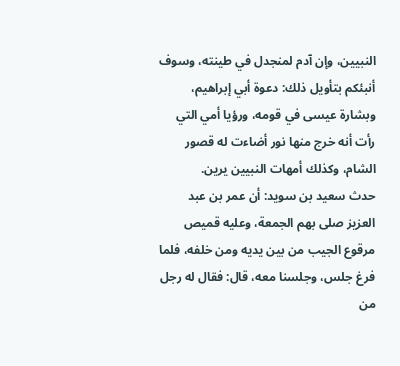النبيين، وإن آدم لمنجدل في طينته، وسوف أنبئكم بتأويل ذلك: دعوة أبي إبراهيم، وبشارة عيسى في قومه، ورؤيا أمي التي رأت أنه خرج منها نور أضاءت له قصور الشام، وكذلك أمهات النبيين يرين.
حدث سعيد بن سويد: أن عمر بن عبد العزيز صلى بهم الجمعة، وعليه قميص مرقوع الجيب من بين يديه ومن خلفه، فلما فرغ جلس، وجلسنا معه، قال: فقال له رجل من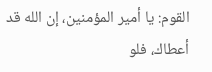القوم: يا أمير المؤمنين، إن الله قد أعطاك، فلو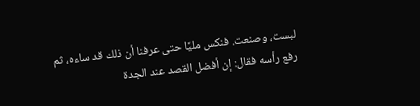لبست، وصنعت. فنكس مليًا حتى عرفنا أن ذلك قد ساءه، ثم رفع رأسه فقال: إن أفضل القصد عند الجدة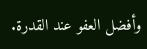وأفضل العفو عند القدرة.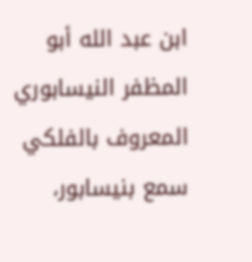ابن عبد الله أبو المظفر النيسابوري المعروف بالفلكي سمع بنيسابور،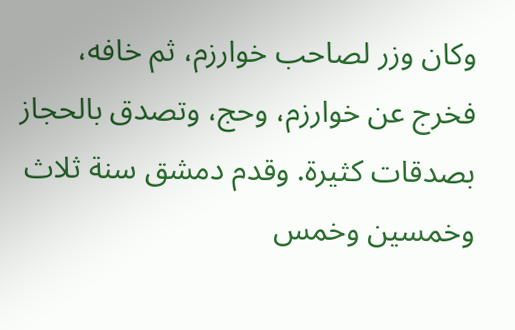وكان وزر لصاحب خوارزم، ثم خافه، فخرج عن خوارزم، وحج، وتصدق بالحجاز بصدقات كثيرة. وقدم دمشق سنة ثلاث وخمسين وخمس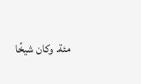مئة. وكان شيخًا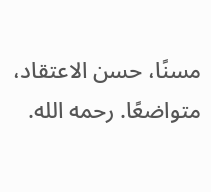مسنًا، حسن الاعتقاد، متواضعًا. رحمه الله.